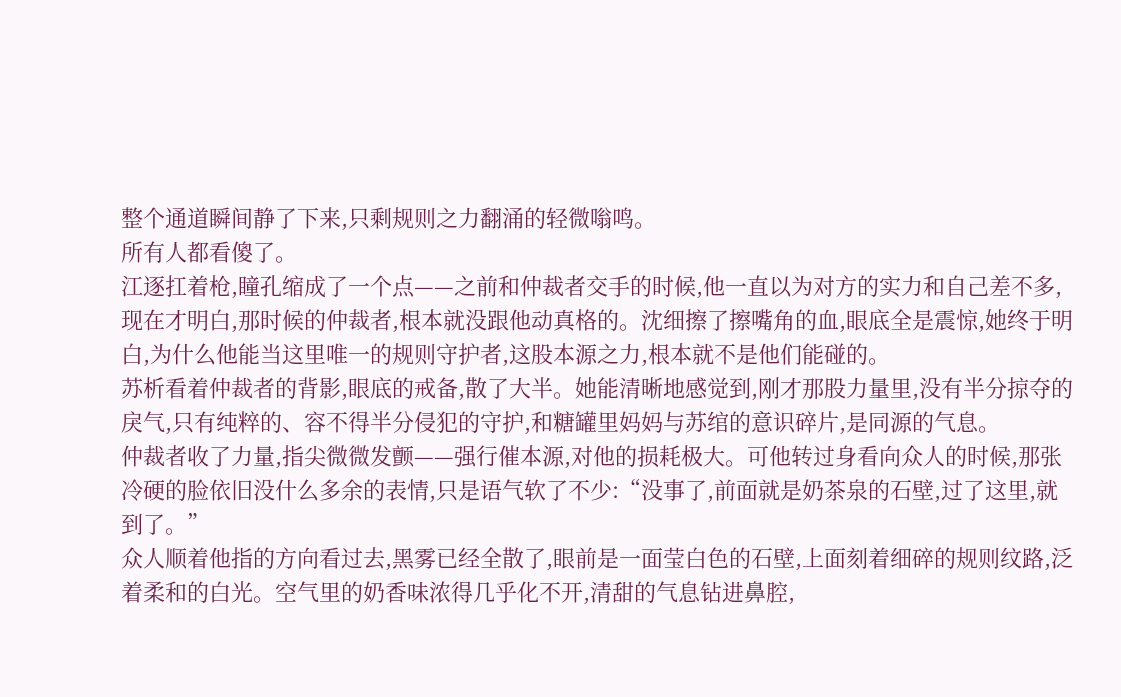整个通道瞬间静了下来,只剩规则之力翻涌的轻微嗡鸣。
所有人都看傻了。
江逐扛着枪,瞳孔缩成了一个点——之前和仲裁者交手的时候,他一直以为对方的实力和自己差不多,现在才明白,那时候的仲裁者,根本就没跟他动真格的。沈细擦了擦嘴角的血,眼底全是震惊,她终于明白,为什么他能当这里唯一的规则守护者,这股本源之力,根本就不是他们能碰的。
苏析看着仲裁者的背影,眼底的戒备,散了大半。她能清晰地感觉到,刚才那股力量里,没有半分掠夺的戾气,只有纯粹的、容不得半分侵犯的守护,和糖罐里妈妈与苏绾的意识碎片,是同源的气息。
仲裁者收了力量,指尖微微发颤——强行催本源,对他的损耗极大。可他转过身看向众人的时候,那张冷硬的脸依旧没什么多余的表情,只是语气软了不少:“没事了,前面就是奶茶泉的石壁,过了这里,就到了。”
众人顺着他指的方向看过去,黑雾已经全散了,眼前是一面莹白色的石壁,上面刻着细碎的规则纹路,泛着柔和的白光。空气里的奶香味浓得几乎化不开,清甜的气息钻进鼻腔,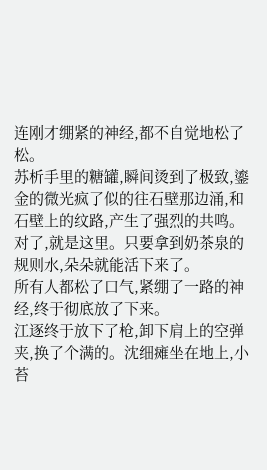连刚才绷紧的神经,都不自觉地松了松。
苏析手里的糖罐,瞬间烫到了极致,鎏金的微光疯了似的往石壁那边涌,和石壁上的纹路,产生了强烈的共鸣。
对了,就是这里。只要拿到奶茶泉的规则水,朵朵就能活下来了。
所有人都松了口气,紧绷了一路的神经,终于彻底放了下来。
江逐终于放下了枪,卸下肩上的空弹夹,换了个满的。沈细瘫坐在地上,小苔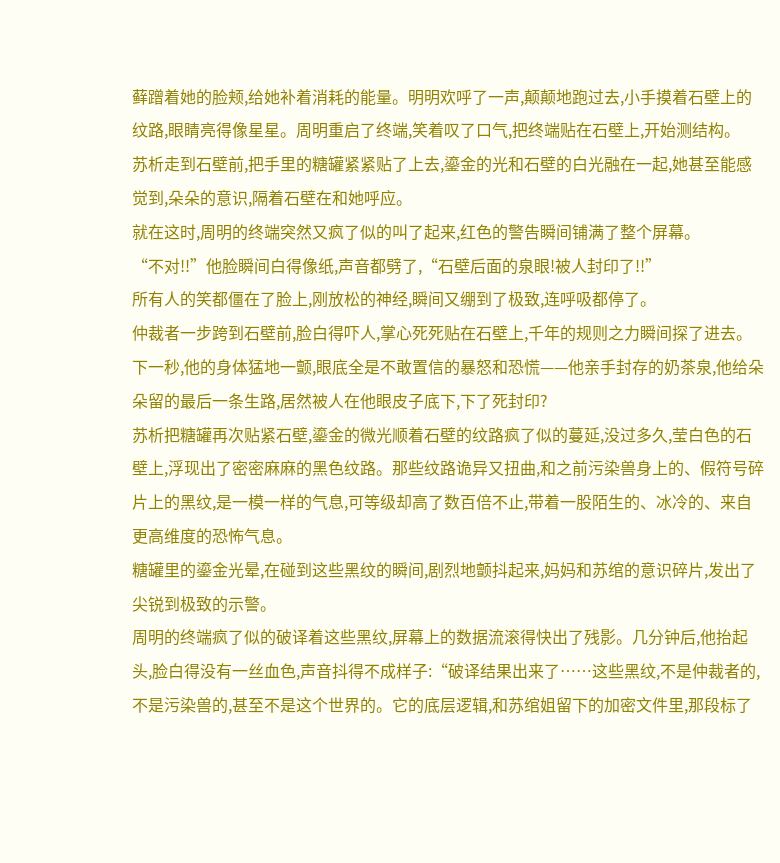藓蹭着她的脸颊,给她补着消耗的能量。明明欢呼了一声,颠颠地跑过去,小手摸着石壁上的纹路,眼睛亮得像星星。周明重启了终端,笑着叹了口气,把终端贴在石壁上,开始测结构。
苏析走到石壁前,把手里的糖罐紧紧贴了上去,鎏金的光和石壁的白光融在一起,她甚至能感觉到,朵朵的意识,隔着石壁在和她呼应。
就在这时,周明的终端突然又疯了似的叫了起来,红色的警告瞬间铺满了整个屏幕。
“不对!!”他脸瞬间白得像纸,声音都劈了,“石壁后面的泉眼!被人封印了!!”
所有人的笑都僵在了脸上,刚放松的神经,瞬间又绷到了极致,连呼吸都停了。
仲裁者一步跨到石壁前,脸白得吓人,掌心死死贴在石壁上,千年的规则之力瞬间探了进去。下一秒,他的身体猛地一颤,眼底全是不敢置信的暴怒和恐慌——他亲手封存的奶茶泉,他给朵朵留的最后一条生路,居然被人在他眼皮子底下,下了死封印?
苏析把糖罐再次贴紧石壁,鎏金的微光顺着石壁的纹路疯了似的蔓延,没过多久,莹白色的石壁上,浮现出了密密麻麻的黑色纹路。那些纹路诡异又扭曲,和之前污染兽身上的、假符号碎片上的黑纹,是一模一样的气息,可等级却高了数百倍不止,带着一股陌生的、冰冷的、来自更高维度的恐怖气息。
糖罐里的鎏金光晕,在碰到这些黑纹的瞬间,剧烈地颤抖起来,妈妈和苏绾的意识碎片,发出了尖锐到极致的示警。
周明的终端疯了似的破译着这些黑纹,屏幕上的数据流滚得快出了残影。几分钟后,他抬起头,脸白得没有一丝血色,声音抖得不成样子:“破译结果出来了……这些黑纹,不是仲裁者的,不是污染兽的,甚至不是这个世界的。它的底层逻辑,和苏绾姐留下的加密文件里,那段标了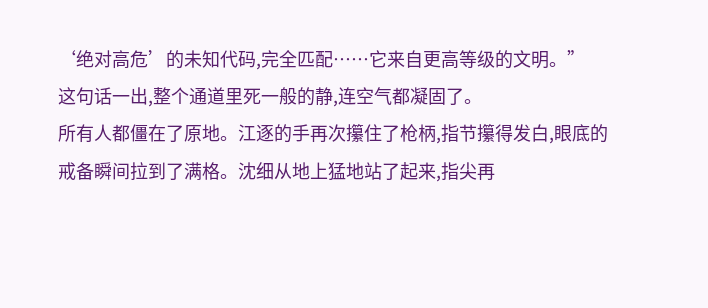‘绝对高危’的未知代码,完全匹配……它来自更高等级的文明。”
这句话一出,整个通道里死一般的静,连空气都凝固了。
所有人都僵在了原地。江逐的手再次攥住了枪柄,指节攥得发白,眼底的戒备瞬间拉到了满格。沈细从地上猛地站了起来,指尖再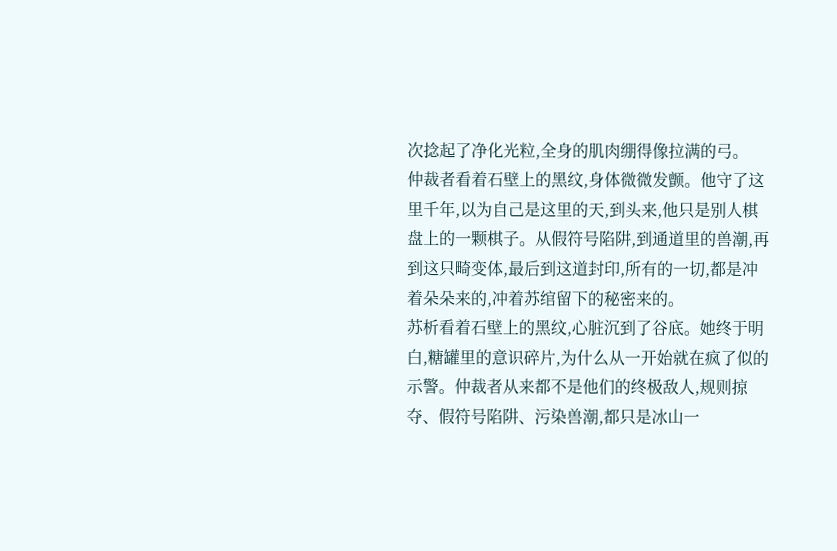次捻起了净化光粒,全身的肌肉绷得像拉满的弓。
仲裁者看着石壁上的黑纹,身体微微发颤。他守了这里千年,以为自己是这里的天,到头来,他只是别人棋盘上的一颗棋子。从假符号陷阱,到通道里的兽潮,再到这只畸变体,最后到这道封印,所有的一切,都是冲着朵朵来的,冲着苏绾留下的秘密来的。
苏析看着石壁上的黑纹,心脏沉到了谷底。她终于明白,糖罐里的意识碎片,为什么从一开始就在疯了似的示警。仲裁者从来都不是他们的终极敌人,规则掠夺、假符号陷阱、污染兽潮,都只是冰山一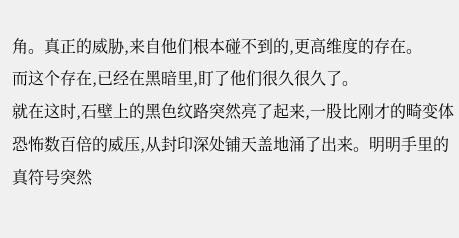角。真正的威胁,来自他们根本碰不到的,更高维度的存在。
而这个存在,已经在黑暗里,盯了他们很久很久了。
就在这时,石壁上的黑色纹路突然亮了起来,一股比刚才的畸变体恐怖数百倍的威压,从封印深处铺天盖地涌了出来。明明手里的真符号突然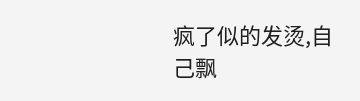疯了似的发烫,自己飘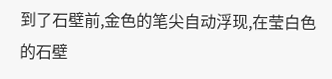到了石壁前,金色的笔尖自动浮现,在莹白色的石壁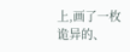上,画了一枚诡异的、